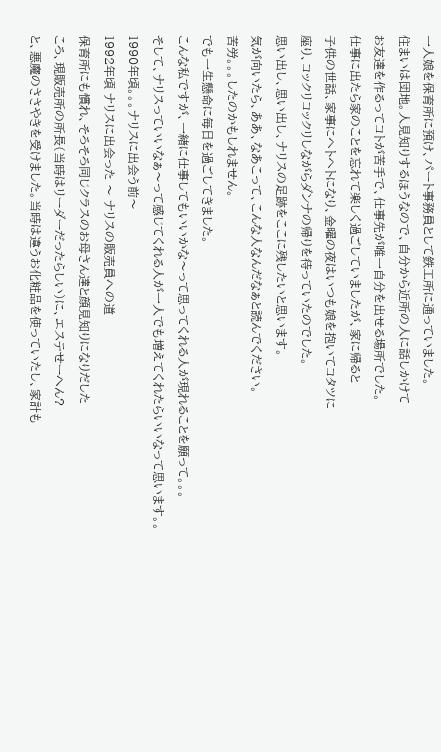一人娘を保育所に預け、パート事務員として鉄工所に通っていました。
住まいは団地。人見知りするほうなので、自分から近所の人に話しかけて
お友達を作るってコトが苦手で、仕事先が唯一自分を出せる場所でした。
仕事に出たら家のことを忘れて楽しく過ごしていましたが、家に帰ると
子供の世話、家事にヘトヘトになり、金曜の夜はいつも娘を抱いてコタツに
座り、コックリコックリしながらダンナの帰りを待っていたのでした。
思い出し、思い出し、ナリスの足跡をここに残したいと思います。
気が向いたら、ああ、なあこって、こんな人なんだなぁと読んでください。
苦労。。。したのかもしれません。
でも一生懸命に毎日を過ごしてきました。
こんな私ですが、一緒に仕事してもいいかな〜って思ってくれる人が現れることを願って。。。
そして、ナリスっていいなぁ〜って感じてくれる人が一人でも増えてくれたらいいなって思います。。
1990年頃。。。ナリスに出会う前〜
1992年頃 ナリスに出会った 〜 ナリスの販売員への道
保育所にも慣れ、そろそろ同じクラスのお母さん達と顔見知りになりだした
ころ、現販売所の所長(当時はリーダーだったらしい)に、エステせーへん?
と、悪魔のささやきを受けました。当時は違うお化粧品を使っていたし、家計も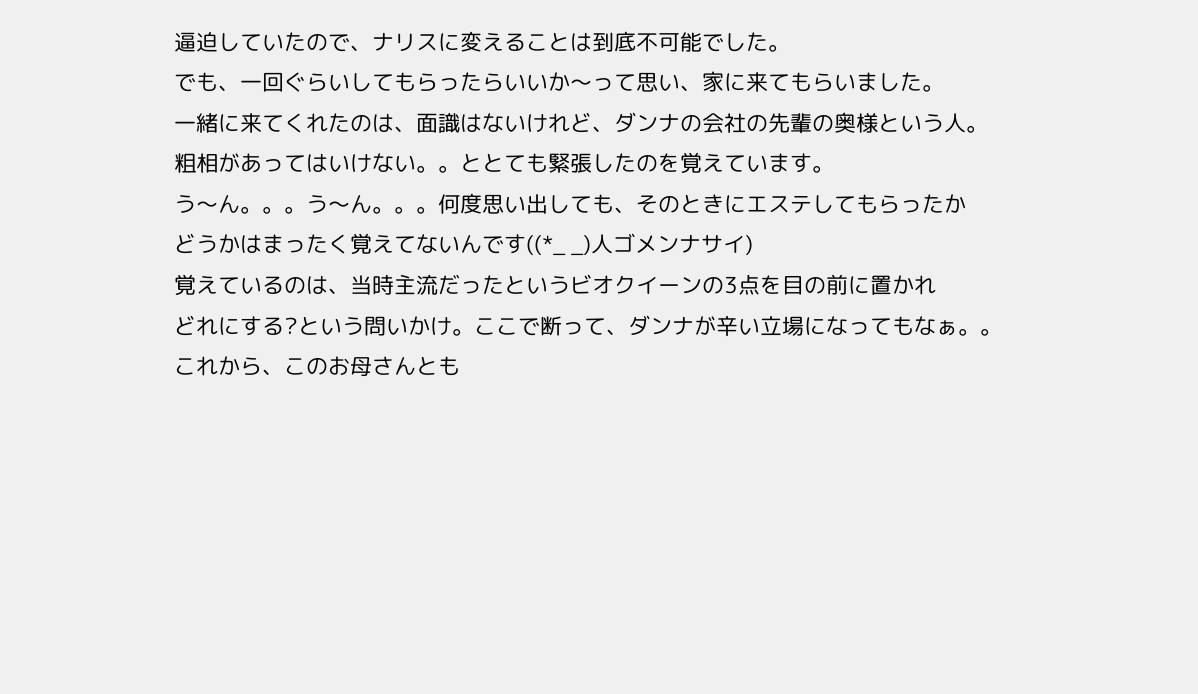逼迫していたので、ナリスに変えることは到底不可能でした。
でも、一回ぐらいしてもらったらいいか〜って思い、家に来てもらいました。
一緒に来てくれたのは、面識はないけれど、ダンナの会社の先輩の奥様という人。
粗相があってはいけない。。ととても緊張したのを覚えています。
う〜ん。。。う〜ん。。。何度思い出しても、そのときにエステしてもらったか
どうかはまったく覚えてないんです((*_ _)人ゴメンナサイ)
覚えているのは、当時主流だったというビオクイーンの3点を目の前に置かれ
どれにする?という問いかけ。ここで断って、ダンナが辛い立場になってもなぁ。。
これから、このお母さんとも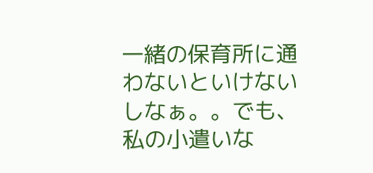一緒の保育所に通わないといけないしなぁ。。でも、
私の小遣いな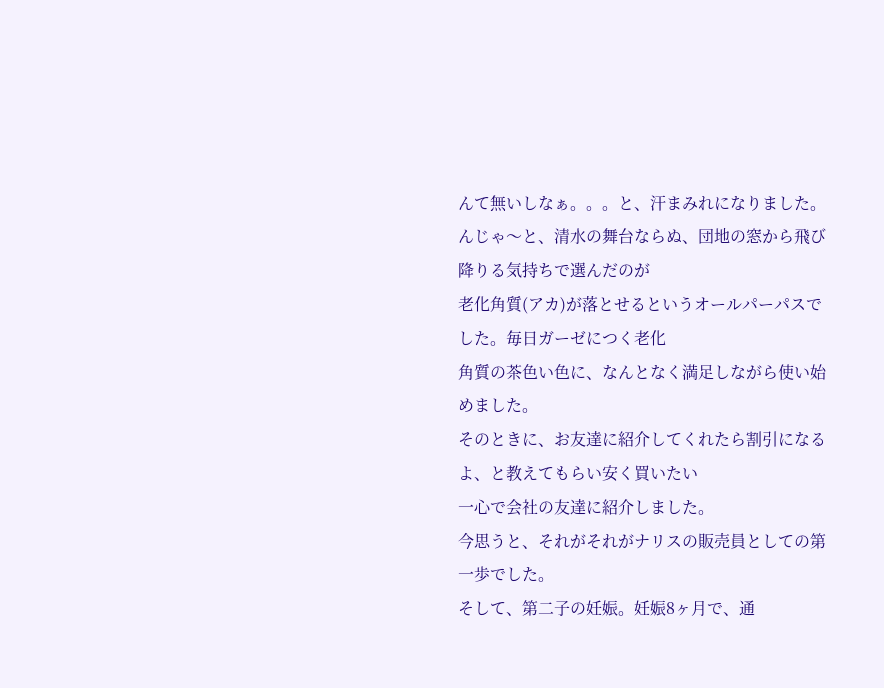んて無いしなぁ。。。と、汗まみれになりました。
んじゃ〜と、清水の舞台ならぬ、団地の窓から飛び降りる気持ちで選んだのが
老化角質(アカ)が落とせるというオールパーパスでした。毎日ガーゼにつく老化
角質の茶色い色に、なんとなく満足しながら使い始めました。
そのときに、お友達に紹介してくれたら割引になるよ、と教えてもらい安く買いたい
一心で会社の友達に紹介しました。
今思うと、それがそれがナリスの販売員としての第一歩でした。
そして、第二子の妊娠。妊娠8ヶ月で、通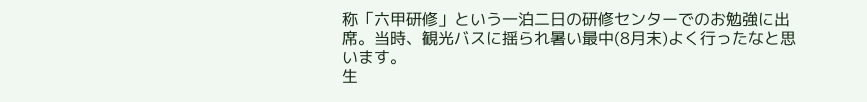称「六甲研修」という一泊二日の研修センターでのお勉強に出席。当時、観光バスに揺られ暑い最中(8月末)よく行ったなと思います。
生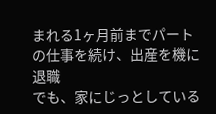まれる1ヶ月前までパートの仕事を続け、出産を機に退職
でも、家にじっとしている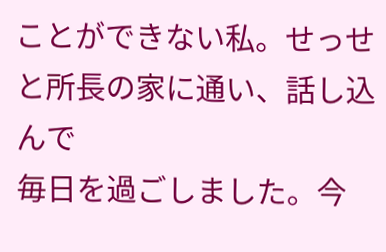ことができない私。せっせと所長の家に通い、話し込んで
毎日を過ごしました。今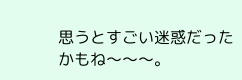思うとすごい迷惑だったかもね〜〜〜。